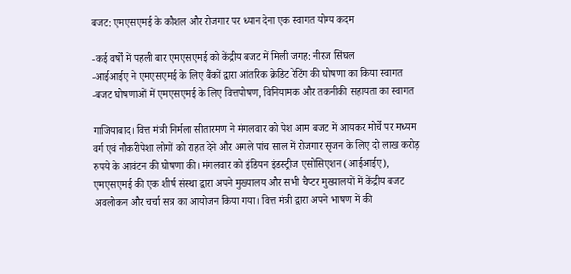बजट: एमएसएमई के कौशल और रोजगार पर ध्यान देना एक स्वागत योग्य कदम

-कई वर्षों में पहली बार एमएसएमई को केंद्रीय बजट में मिली जगह: नीरज सिंघल
-आईआईए ने एमएसएमई के लिए बैंकों द्वारा आंतरिक क्रेडिट रेटिंग की घोषणा का किया स्वागत
-बजट घोषणाओं में एमएसएमई के लिए वित्तपोषण, विनियामक और तकनीकी सहायता का स्वागत

गाजियाबाद। वित्त मंत्री निर्मला सीतारमण ने मंगलवार को पेश आम बजट में आयकर मोर्चे पर मध्यम वर्ग एवं नौकरीपेशा लोगों को राहत देने और अगले पांच साल में रोजगार सृजन के लिए दो लाख करोड़ रुपये के आवंटन की घोषणा की। मंगलवार को इंडियन इंडस्ट्रीज एसोसिएशन (आईआईए), एमएसएमई की एक शीर्ष संस्था द्वारा अपने मुख्यालय और सभी चैप्टर मुख्यालयों में केंद्रीय बजट अवलोकन और चर्चा सत्र का आयोजन किया गया। वित्त मंत्री द्वारा अपने भाषण में की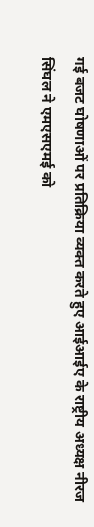गई बजट घोषणाओं पर प्रतिक्रिया व्यक्त करते हुए आईआईए के राष्ट्रीय अध्यक्ष नीरज सिंघल ने एमएसएमई को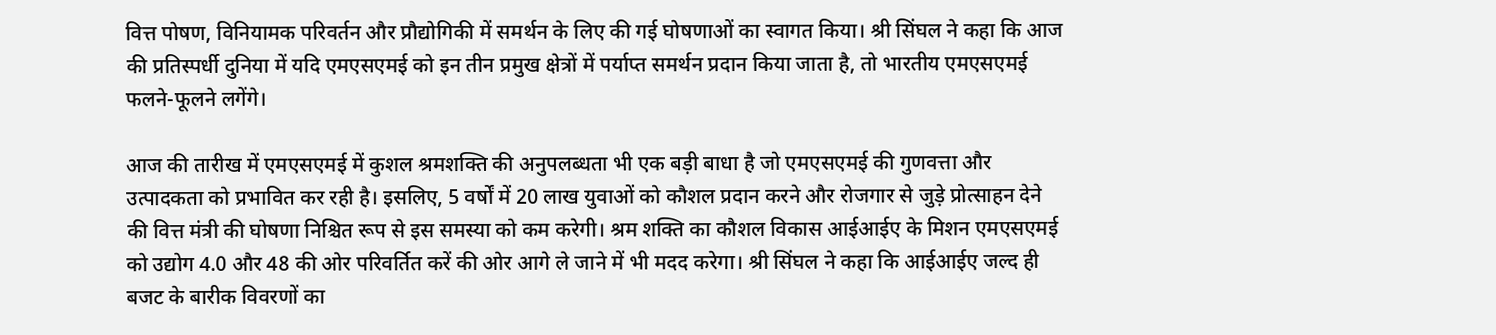वित्त पोषण, विनियामक परिवर्तन और प्रौद्योगिकी में समर्थन के लिए की गई घोषणाओं का स्वागत किया। श्री सिंघल ने कहा कि आज की प्रतिस्पर्धी दुनिया में यदि एमएसएमई को इन तीन प्रमुख क्षेत्रों में पर्याप्त समर्थन प्रदान किया जाता है, तो भारतीय एमएसएमई फलने-फूलने लगेंगे।

आज की तारीख में एमएसएमई में कुशल श्रमशक्ति की अनुपलब्धता भी एक बड़ी बाधा है जो एमएसएमई की गुणवत्ता और उत्पादकता को प्रभावित कर रही है। इसलिए, 5 वर्षों में 20 लाख युवाओं को कौशल प्रदान करने और रोजगार से जुड़े प्रोत्साहन देने की वित्त मंत्री की घोषणा निश्चित रूप से इस समस्या को कम करेगी। श्रम शक्ति का कौशल विकास आईआईए के मिशन एमएसएमई को उद्योग 4.0 और 48 की ओर परिवर्तित करें की ओर आगे ले जाने में भी मदद करेगा। श्री सिंघल ने कहा कि आईआईए जल्द ही बजट के बारीक विवरणों का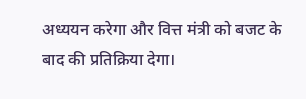अध्ययन करेगा और वित्त मंत्री को बजट के बाद की प्रतिक्रिया देगा।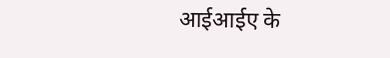आईआईए के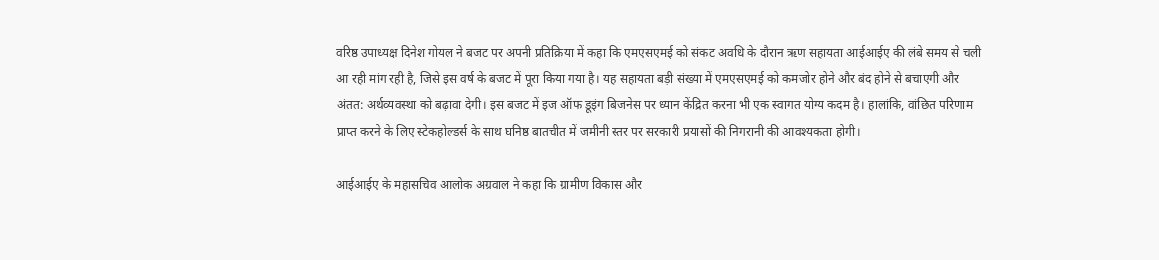वरिष्ठ उपाध्यक्ष दिनेश गोयल ने बजट पर अपनी प्रतिक्रिया में कहा कि एमएसएमई को संकट अवधि के दौरान ऋण सहायता आईआईए की लंबे समय से चली आ रही मांग रही है, जिसे इस वर्ष के बजट में पूरा किया गया है। यह सहायता बड़ी संख्या में एमएसएमई को कमजोर होने और बंद होने से बचाएगी और अंतत: अर्थव्यवस्था को बढ़ावा देगी। इस बजट में इज ऑफ डूइंग बिजनेस पर ध्यान केंद्रित करना भी एक स्वागत योग्य कदम है। हालांकि, वांछित परिणाम प्राप्त करने के लिए स्टेकहोल्डर्स के साथ घनिष्ठ बातचीत में जमीनी स्तर पर सरकारी प्रयासों की निगरानी की आवश्यकता होगी।

आईआईए के महासचिव आलोक अग्रवाल ने कहा कि ग्रामीण विकास और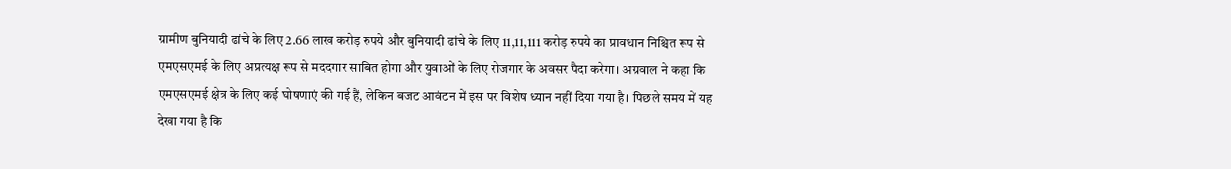ग्रामीण बुनियादी ढांचे के लिए 2.66 लाख करोड़ रुपये और बुनियादी ढांचे के लिए 11,11,111 करोड़ रुपये का प्रावधान निश्चित रूप से एमएसएमई के लिए अप्रत्यक्ष रूप से मददगार साबित होगा और युवाओं के लिए रोजगार के अवसर पैदा करेगा। अग्रवाल ने कहा कि एमएसएमई क्षेत्र के लिए कई घोषणाएं की गई हैं, लेकिन बजट आवंटन में इस पर विशेष ध्यान नहीं दिया गया है। पिछले समय में यह देखा गया है कि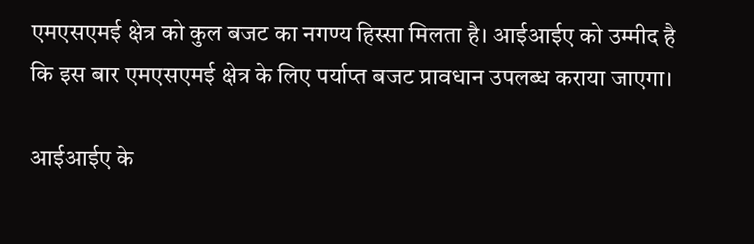एमएसएमई क्षेत्र को कुल बजट का नगण्य हिस्सा मिलता है। आईआईए को उम्मीद है कि इस बार एमएसएमई क्षेत्र के लिए पर्याप्त बजट प्रावधान उपलब्ध कराया जाएगा।

आईआईए के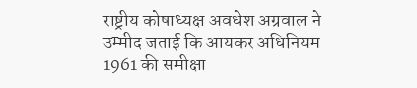राष्ट्रीय कोषाध्यक्ष अवधेश अग्रवाल ने उम्मीद जताई कि आयकर अधिनियम 1961 की समीक्षा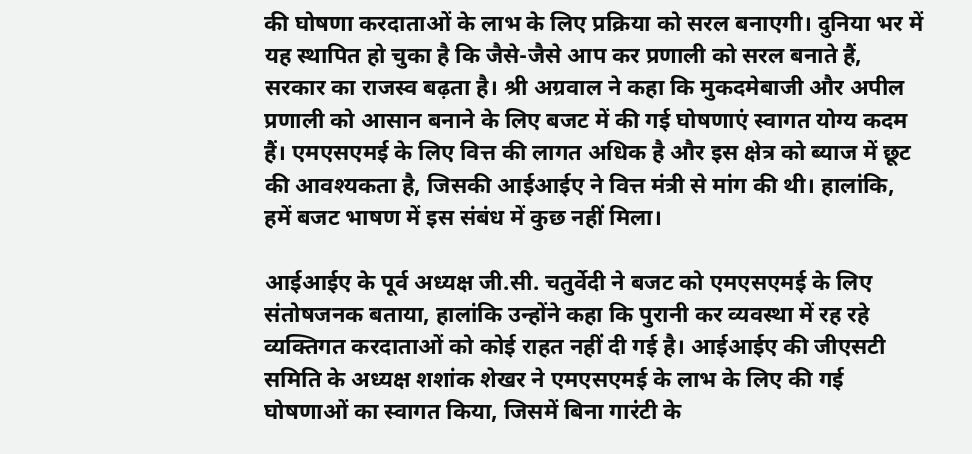की घोषणा करदाताओं के लाभ के लिए प्रक्रिया को सरल बनाएगी। दुनिया भर में यह स्थापित हो चुका है कि जैसे-जैसे आप कर प्रणाली को सरल बनाते हैं, सरकार का राजस्व बढ़ता है। श्री अग्रवाल ने कहा कि मुकदमेबाजी और अपील प्रणाली को आसान बनाने के लिए बजट में की गई घोषणाएं स्वागत योग्य कदम हैं। एमएसएमई के लिए वित्त की लागत अधिक है और इस क्षेत्र को ब्याज में छूट की आवश्यकता है, जिसकी आईआईए ने वित्त मंत्री से मांग की थी। हालांकि, हमें बजट भाषण में इस संबंध में कुछ नहीं मिला।

आईआईए के पूर्व अध्यक्ष जी.सी. चतुर्वेदी ने बजट को एमएसएमई के लिए संतोषजनक बताया, हालांकि उन्होंने कहा कि पुरानी कर व्यवस्था में रह रहे व्यक्तिगत करदाताओं को कोई राहत नहीं दी गई है। आईआईए की जीएसटी समिति के अध्यक्ष शशांक शेखर ने एमएसएमई के लाभ के लिए की गई घोषणाओं का स्वागत किया, जिसमें बिना गारंटी के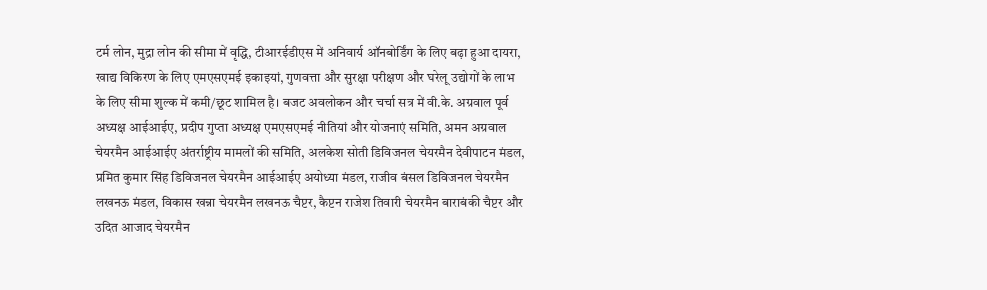टर्म लोन, मुद्रा लोन की सीमा में वृद्धि, टीआरईडीएस में अनिवार्य ऑनबोर्डिंग के लिए बढ़ा हुआ दायरा, खाद्य विकिरण के लिए एमएसएमई इकाइयां, गुणवत्ता और सुरक्षा परीक्षण और घरेलू उद्योगों के लाभ के लिए सीमा शुल्क में कमी/छूट शामिल है। बजट अवलोकन और चर्चा सत्र में वी.के. अग्रवाल पूर्व अध्यक्ष आईआईए, प्रदीप गुप्ता अध्यक्ष एमएसएमई नीतियां और योजनाएं समिति, अमन अग्रवाल चेयरमैन आईआईए अंतर्राष्ट्रीय मामलों की समिति, अलकेश सोती डिविजनल चेयरमैन देवीपाटन मंडल, प्रमित कुमार सिंह डिविजनल चेयरमैन आईआईए अयोध्या मंडल, राजीव बंसल डिविजनल चेयरमैन लखनऊ मंडल, विकास खन्ना चेयरमैन लखनऊ चैप्टर, कैप्टन राजेश तिवारी चेयरमैन बाराबंकी चैप्टर और उदित आजाद चेयरमैन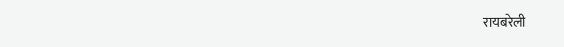रायबरेली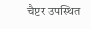चैप्टर उपस्थित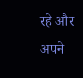रहे और अपने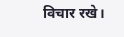विचार रखे।